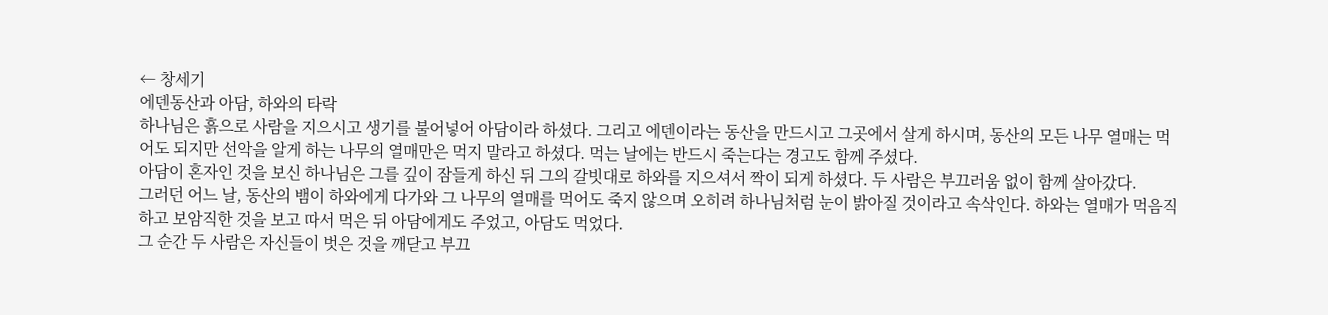← 창세기
에덴동산과 아담, 하와의 타락
하나님은 흙으로 사람을 지으시고 생기를 불어넣어 아담이라 하셨다. 그리고 에덴이라는 동산을 만드시고 그곳에서 살게 하시며, 동산의 모든 나무 열매는 먹어도 되지만 선악을 알게 하는 나무의 열매만은 먹지 말라고 하셨다. 먹는 날에는 반드시 죽는다는 경고도 함께 주셨다.
아담이 혼자인 것을 보신 하나님은 그를 깊이 잠들게 하신 뒤 그의 갈빗대로 하와를 지으셔서 짝이 되게 하셨다. 두 사람은 부끄러움 없이 함께 살아갔다.
그러던 어느 날, 동산의 뱀이 하와에게 다가와 그 나무의 열매를 먹어도 죽지 않으며 오히려 하나님처럼 눈이 밝아질 것이라고 속삭인다. 하와는 열매가 먹음직하고 보암직한 것을 보고 따서 먹은 뒤 아담에게도 주었고, 아담도 먹었다.
그 순간 두 사람은 자신들이 벗은 것을 깨닫고 부끄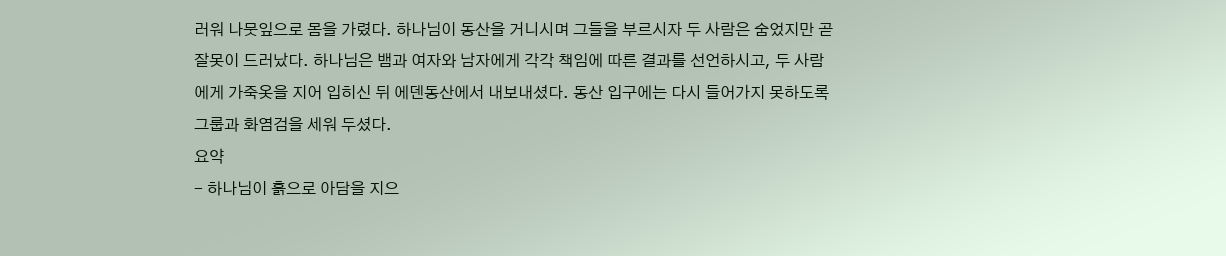러워 나뭇잎으로 몸을 가렸다. 하나님이 동산을 거니시며 그들을 부르시자 두 사람은 숨었지만 곧 잘못이 드러났다. 하나님은 뱀과 여자와 남자에게 각각 책임에 따른 결과를 선언하시고, 두 사람에게 가죽옷을 지어 입히신 뒤 에덴동산에서 내보내셨다. 동산 입구에는 다시 들어가지 못하도록 그룹과 화염검을 세워 두셨다.
요약
- 하나님이 흙으로 아담을 지으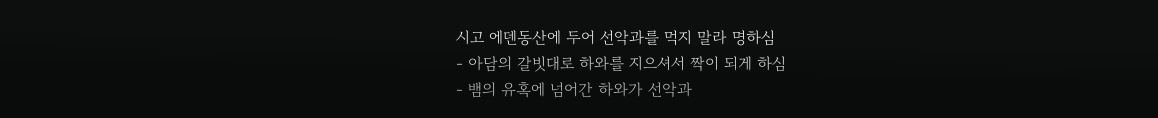시고 에덴동산에 두어 선악과를 먹지 말라 명하심
- 아담의 갈빗대로 하와를 지으셔서 짝이 되게 하심
- 뱀의 유혹에 넘어간 하와가 선악과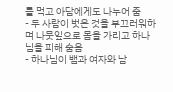를 먹고 아담에게도 나누어 줌
- 두 사람이 벗은 것을 부끄러워하며 나뭇잎으로 몸을 가리고 하나님을 피해 숨음
- 하나님이 뱀과 여자와 남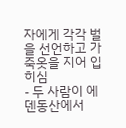자에게 각각 벌을 선언하고 가죽옷을 지어 입히심
- 두 사람이 에덴동산에서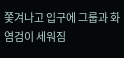쫓겨나고 입구에 그룹과 화염검이 세워짐